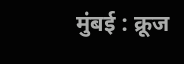मुंबई : क्रूज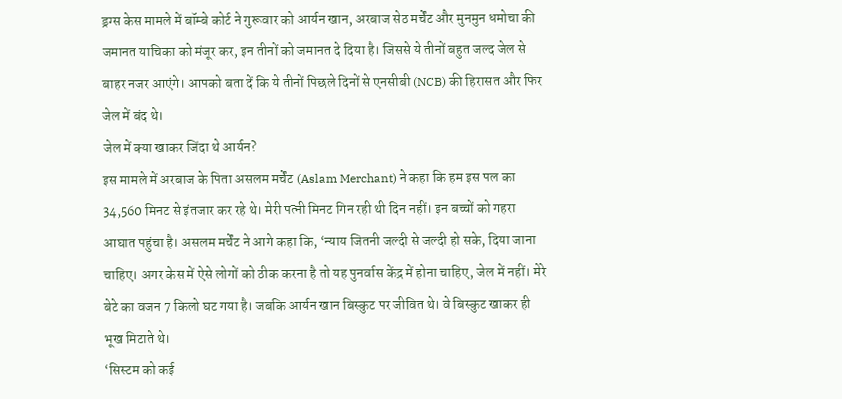ड्रग्स केस मामले में बॉम्बे कोर्ट ने गुरूवार को आर्यन खान, अरबाज सेठ मर्चेंट और मुनमुन धमोचा की जमानत याचिका को मंजूर कर, इन तीनों को जमानत दे दिया है। जिससे ये तीनों बहुत जल्द जेल से बाहर नजर आएंगे। आपको बता दें कि ये तीनों पिछले दिनों से एनसीबी (NCB) की हिरासत और फिर जेल में बंद थे।
जेल में क्या खाकर जिंदा थे आर्यन?
इस मामले में अरबाज के पिता असलम मर्चेंट (Aslam Merchant) ने कहा कि हम इस पल का 34,560 मिनट से इंतजार कर रहे थे। मेरी पत्नी मिनट गिन रही थी दिन नहीं। इन बच्चों को गहरा आघात पहुंचा है। असलम मर्चेंट ने आगे कहा कि, ‘न्याय जितनी जल्दी से जल्दी हो सके, दिया जाना चाहिए। अगर केस में ऐसे लोगों को ठीक करना है तो यह पुनर्वास केंद्र में होना चाहिए, जेल में नहीं। मेरे बेटे का वजन 7 किलो घट गया है। जबकि आर्यन खान बिस्कुट पर जीवित थे। वे बिस्कुट खाकर ही भूख मिटाते थे।
‘सिस्टम को कई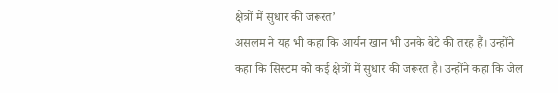क्षेत्रों में सुधार की जरूरत’
असलम ने यह भी कहा कि आर्यन खान भी उनके बेटे की तरह हैं। उन्होंने कहा कि सिस्टम को कई क्षेत्रों में सुधार की जरूरत है। उन्होंने कहा कि जेल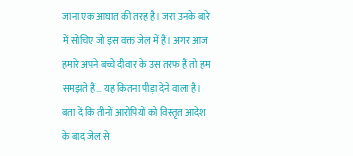जाना एक आघात की तरह है। जरा उनके बारे में सोचिए जो इस वक्त जेल में हैं। अगर आज हमारे अपने बच्चे दीवार के उस तरफ हैं तो हम समझते हैं… यह कितना पीड़ा देने वाला है। बता दें कि तीनों आरोपियों को विस्तृत आदेश के बाद जेल से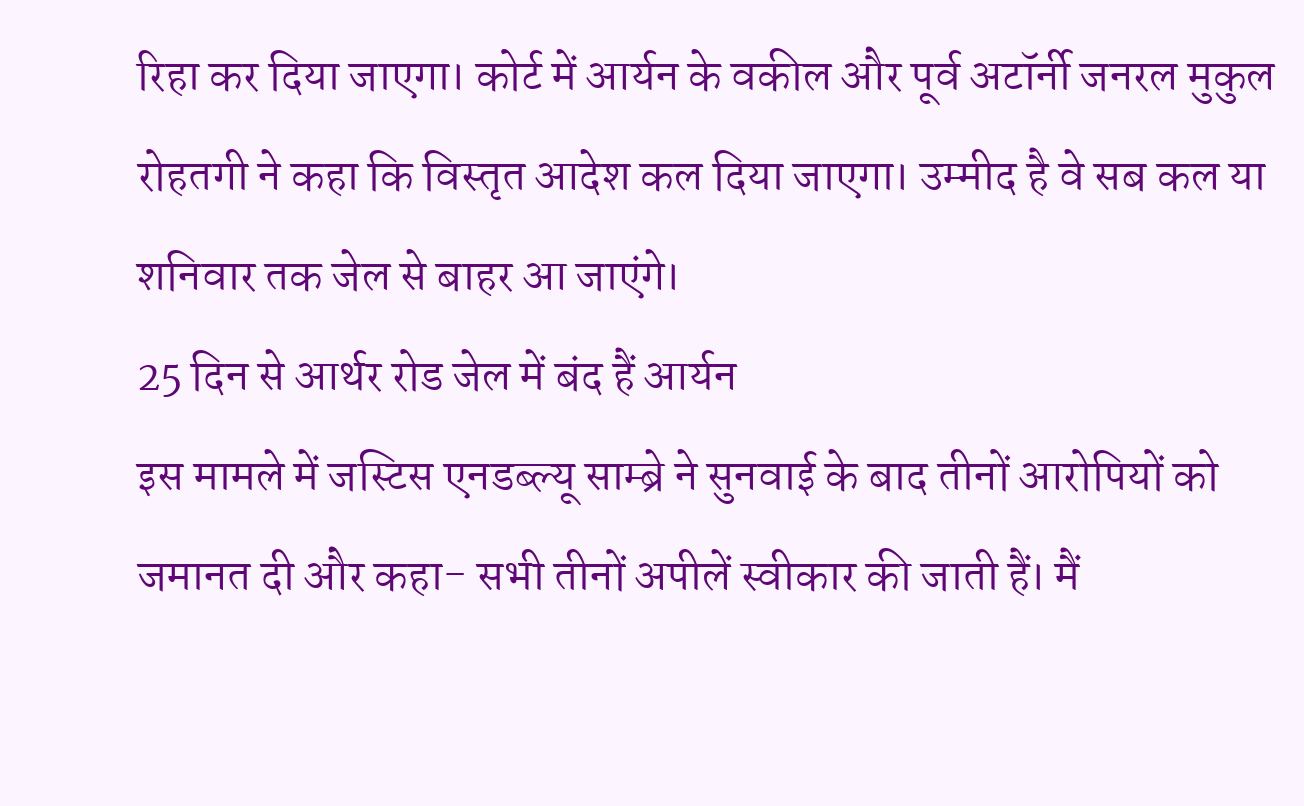रिहा कर दिया जाएगा। कोर्ट में आर्यन के वकील और पूर्व अटॉर्नी जनरल मुकुल रोहतगी ने कहा कि विस्तृत आदेश कल दिया जाएगा। उम्मीद है वे सब कल या शनिवार तक जेल से बाहर आ जाएंगे।
25 दिन से आर्थर रोड जेल में बंद हैं आर्यन
इस मामले में जस्टिस एनडब्ल्यू साम्ब्रे ने सुनवाई के बाद तीनों आरोपियों को जमानत दी और कहा- सभी तीनों अपीलें स्वीकार की जाती हैं। मैं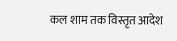कल शाम तक विस्तृत आदेश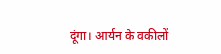दूंगा। आर्यन के वकीलों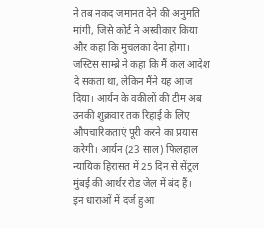ने तब नकद जमानत देने की अनुमति मांगी, जिसे कोर्ट ने अस्वीकार किया और कहा कि मुचलका देना होगा। जस्टिस साम्ब्रे ने कहा कि मैं कल आदेश दे सकता था, लेकिन मैंने यह आज दिया। आर्यन के वकीलों की टीम अब उनकी शुक्रवार तक रिहाई के लिए औपचारिकताएं पूरी करने का प्रयास करेगी। आर्यन (23 साल) फिलहाल न्यायिक हिरासत में 25 दिन से सेंट्रल मुंबई की आर्थर रोड जेल में बंद हैं।
इन धाराओं में दर्ज हुआ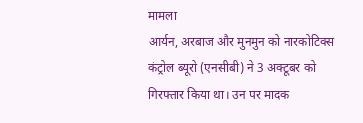मामला
आर्यन, अरबाज और मुनमुन को नारकोटिक्स कंट्रोल ब्यूरो (एनसीबी) ने 3 अक्टूबर को गिरफ्तार किया था। उन पर मादक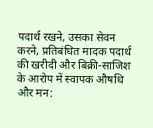पदार्थ रखने, उसका सेवन करने, प्रतिबंधित मादक पदार्थ की खरीदी और बिक्री-साजिश के आरोप में स्वापक औषधि और मन: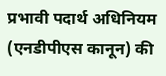प्रभावी पदार्थ अधिनियम (एनडीपीएस कानून) की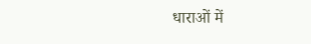धाराओं में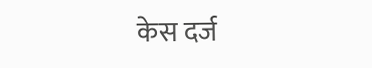केस दर्ज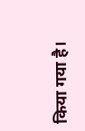किया गया है।